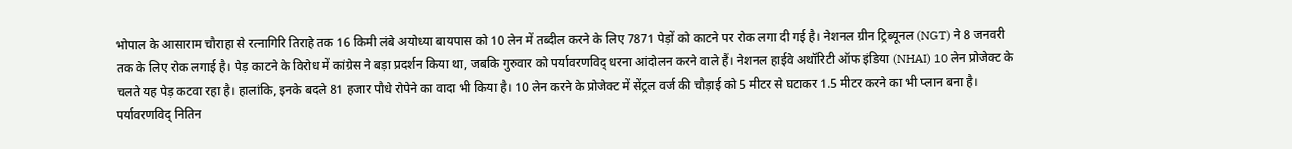भोपाल के आसाराम चौराहा से रत्नागिरि तिराहे तक 16 किमी लंबे अयोध्या बायपास को 10 लेन में तब्दील करने के लिए 7871 पेड़ों को काटने पर रोक लगा दी गई है। नेशनल ग्रीन ट्रिब्यूनल (NGT) ने 8 जनवरी तक के लिए रोक लगाई है। पेड़ काटने के विरोध में कांग्रेस ने बड़ा प्रदर्शन किया था, जबकि गुरुवार को पर्यावरणविद् धरना आंदोलन करने वाले हैं। नेशनल हाईवे अथॉरिटी ऑफ इंडिया (NHAI) 10 लेन प्रोजेक्ट के चलते यह पेड़ कटवा रहा है। हालांकि, इनके बदले 81 हजार पौधे रोपेने का वादा भी किया है। 10 लेन करने के प्रोजेक्ट में सेंट्रल वर्ज की चौड़ाई को 5 मीटर से घटाकर 1.5 मीटर करने का भी प्लान बना है। पर्यावरणविद् नितिन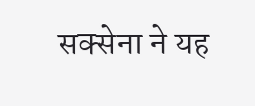सक्सेना ने यह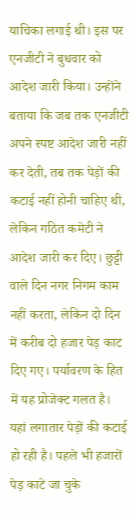याचिका लगाई थी। इस पर एनजीटी ने बुधवार को आदेश जारी किया। उन्होंने बताया कि जब तक एनजीटी अपने स्पष्ट आदेश जारी नहीं कर देती, तब तक पेड़ों की कटाई नहीं होनी चाहिए थी, लेकिन गठित कमेटी ने आदेश जारी कर दिए। छुट्टी वाले दिन नगर निगम काम नहीं करता, लेकिन दो दिन में करीब दो हजार पेड़ काट दिए गए। पर्यावरण के हित में यह प्रोजेक्ट गलत है। यहां लगातार पेड़ों की कटाई हो रही है। पहले भी हजारों पेड़ काटे जा चुके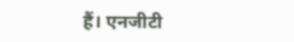हैं। एनजीटी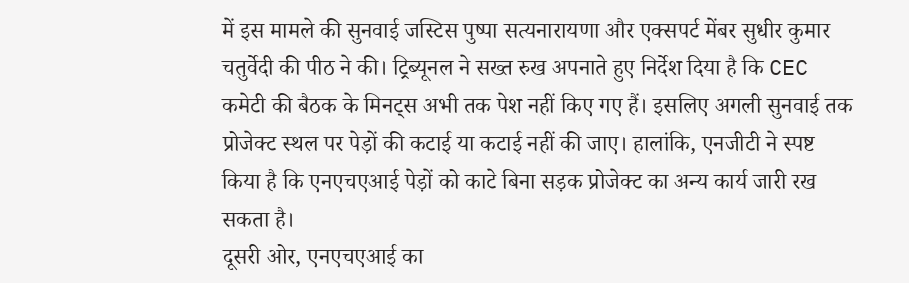में इस मामले की सुनवाई जस्टिस पुष्पा सत्यनारायणा और एक्सपर्ट मेंबर सुधीर कुमार चतुर्वेदी की पीठ ने की। ट्रिब्यूनल ने सख्त रुख अपनाते हुए निर्देश दिया है कि CEC कमेटी की बैठक के मिनट्स अभी तक पेश नहीं किए गए हैं। इसलिए अगली सुनवाई तक प्रोजेक्ट स्थल पर पेड़ों की कटाई या कटाई नहीं की जाए। हालांकि, एनजीटी ने स्पष्ट किया है कि एनएचएआई पेड़ों को काटे बिना सड़क प्रोजेक्ट का अन्य कार्य जारी रख सकता है।
दूसरी ओर, एनएचएआई का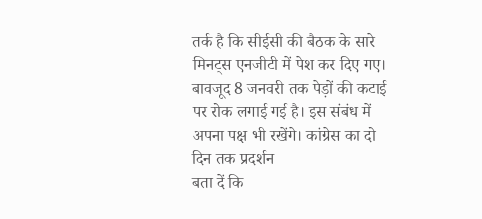तर्क है कि सीईसी की बैठक के सारे मिनट्स एनजीटी में पेश कर दिए गए। बावजूद 8 जनवरी तक पेड़ों की कटाई पर रोक लगाई गई है। इस संबंध में अपना पक्ष भी रखेंगे। कांग्रेस का दो दिन तक प्रदर्शन
बता दें कि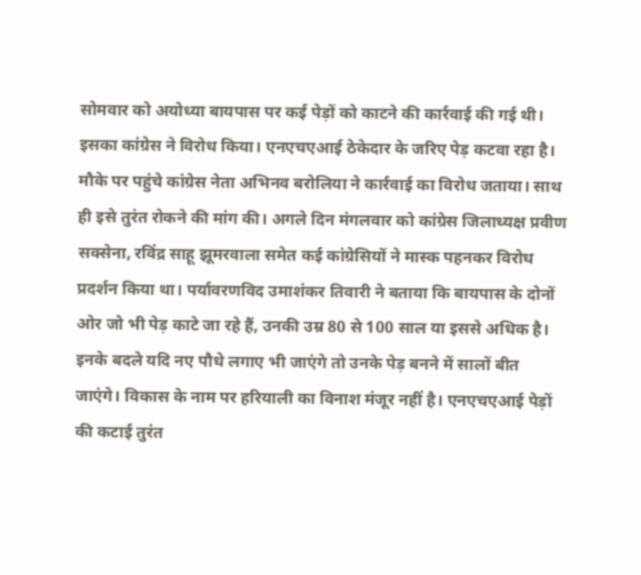सोमवार को अयोध्या बायपास पर कई पेड़ों को काटने की कार्रवाई की गई थी। इसका कांग्रेस ने विरोध किया। एनएचएआई ठेकेदार के जरिए पेड़ कटवा रहा है। मौके पर पहुंचे कांग्रेस नेता अभिनव बरोलिया ने कार्रवाई का विरोध जताया। साथ ही इसे तुरंत रोकने की मांग की। अगले दिन मंगलवार को कांग्रेस जिलाध्यक्ष प्रवीण सक्सेना, रविंद्र साहू झूमरवाला समेत कई कांग्रेसियों ने मास्क पहनकर विरोध प्रदर्शन किया था। पर्यावरणविद उमाशंकर तिवारी ने बताया कि बायपास के दोनों ओर जो भी पेड़ काटे जा रहे हैं, उनकी उम्र 80 से 100 साल या इससे अधिक है। इनके बदले यदि नए पौधे लगाए भी जाएंगे तो उनके पेड़ बनने में सालों बीत जाएंगे। विकास के नाम पर हरियाली का विनाश मंजूर नहीं है। एनएचएआई पेड़ों की कटाई तुरंत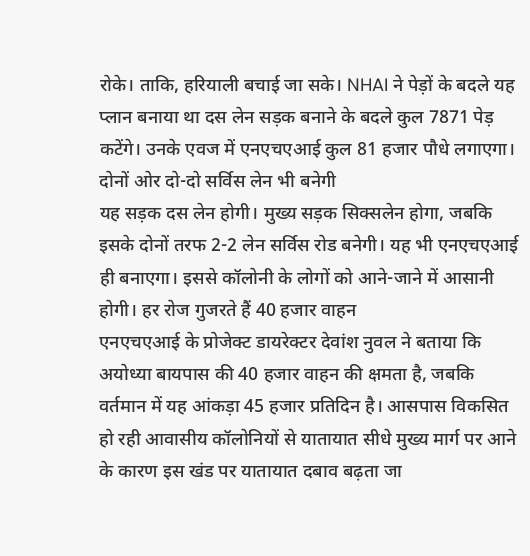रोके। ताकि, हरियाली बचाई जा सके। NHAI ने पेड़ों के बदले यह प्लान बनाया था दस लेन सड़क बनाने के बदले कुल 7871 पेड़ कटेंगे। उनके एवज में एनएचएआई कुल 81 हजार पौधे लगाएगा। दोनों ओर दो-दो सर्विस लेन भी बनेगी
यह सड़क दस लेन होगी। मुख्य सड़क सिक्सलेन होगा, जबकि इसके दोनों तरफ 2-2 लेन सर्विस रोड बनेगी। यह भी एनएचएआई ही बनाएगा। इससे कॉलोनी के लोगों को आने-जाने में आसानी होगी। हर रोज गुजरते हैं 40 हजार वाहन
एनएचएआई के प्रोजेक्ट डायरेक्टर देवांश नुवल ने बताया कि अयोध्या बायपास की 40 हजार वाहन की क्षमता है, जबकि वर्तमान में यह आंकड़ा 45 हजार प्रतिदिन है। आसपास विकसित हो रही आवासीय कॉलोनियों से यातायात सीधे मुख्य मार्ग पर आने के कारण इस खंड पर यातायात दबाव बढ़ता जा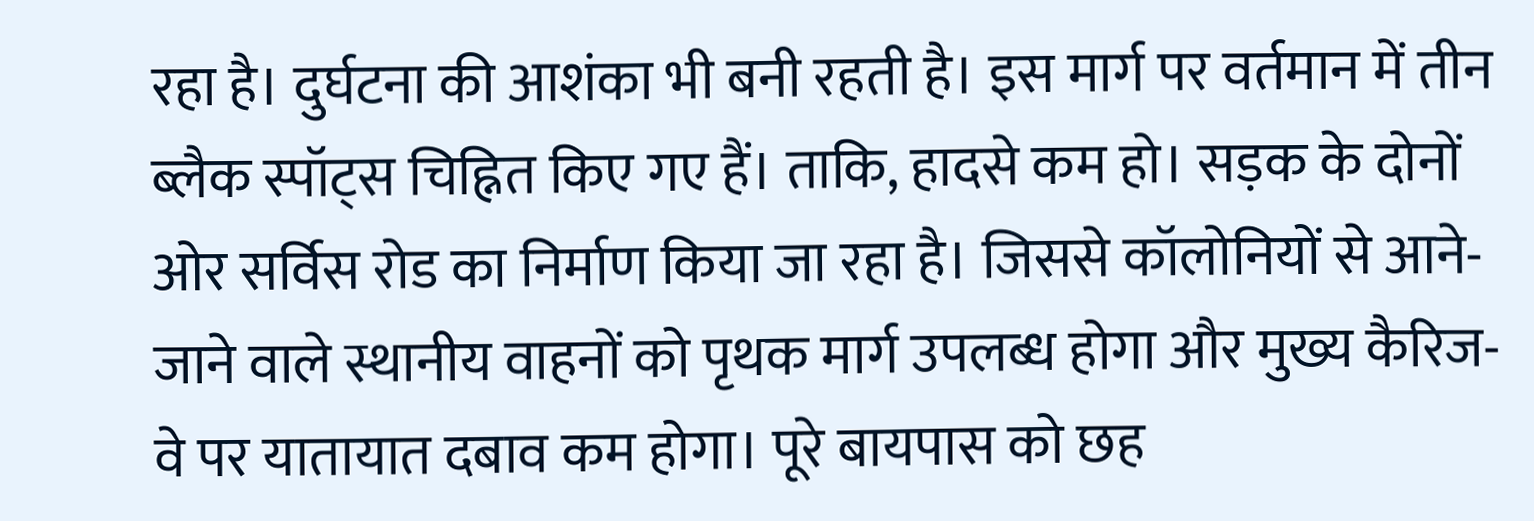रहा है। दुर्घटना की आशंका भी बनी रहती है। इस मार्ग पर वर्तमान में तीन ब्लैक स्पॉट्स चिह्नित किए गए हैं। ताकि, हादसे कम हो। सड़क के दोनों ओर सर्विस रोड का निर्माण किया जा रहा है। जिससे कॉलोनियों से आने-जाने वाले स्थानीय वाहनों को पृथक मार्ग उपलब्ध होगा और मुख्य कैरिज-वे पर यातायात दबाव कम होगा। पूरे बायपास को छह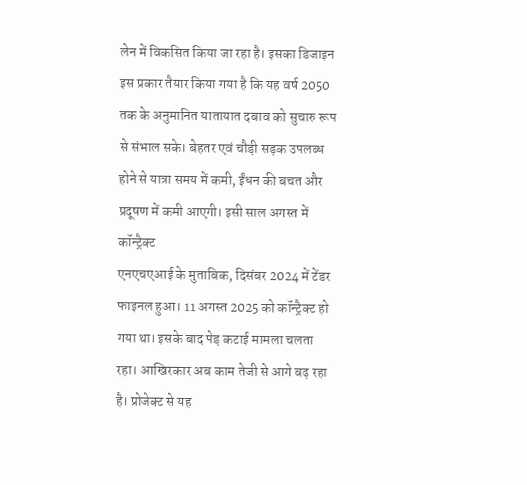लेन में विकसित किया जा रहा है। इसका डिजाइन इस प्रकार तैयार किया गया है कि यह वर्ष 2050 तक के अनुमानित यातायात दबाव को सुचारु रूप से संभाल सके। बेहतर एवं चौड़ी सड़क उपलब्ध होने से यात्रा समय में कमी, ईंधन की बचत और प्रदूषण में कमी आएगी। इसी साल अगस्त में कॉन्ट्रैक्ट
एनएचएआई के मुताबिक, दिसंबर 2024 में टेंडर फाइनल हुआ। 11 अगस्त 2025 को कॉन्ट्रैक्ट हो गया था। इसके बाद पेड़ कटाई मामला चलता रहा। आखिरकार अब काम तेजी से आगे बढ़ रहा है। प्रोजेक्ट से यह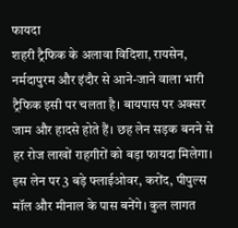फायदा
शहरी ट्रैफिक के अलावा विदिशा, रायसेन, नर्मदापुरम और इंदौर से आने-जाने वाला भारी ट्रैफिक इसी पर चलता है। बायपास पर अक्सर जाम और हादसे होते हैं। छह लेन सड़क बनने से हर रोज लाखों राहगीरों को बड़ा फायदा मिलेगा। इस लेन पर 3 बड़े फ्लाईओवर, करोंद, पीपुल्स मॉल और मीनाल के पास बनेंगे। कुल लागत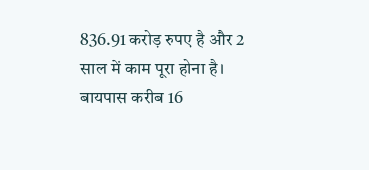836.91 करोड़ रुपए है और 2 साल में काम पूरा होना है। बायपास करीब 16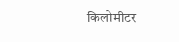किलोमीटर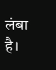लंबा है।